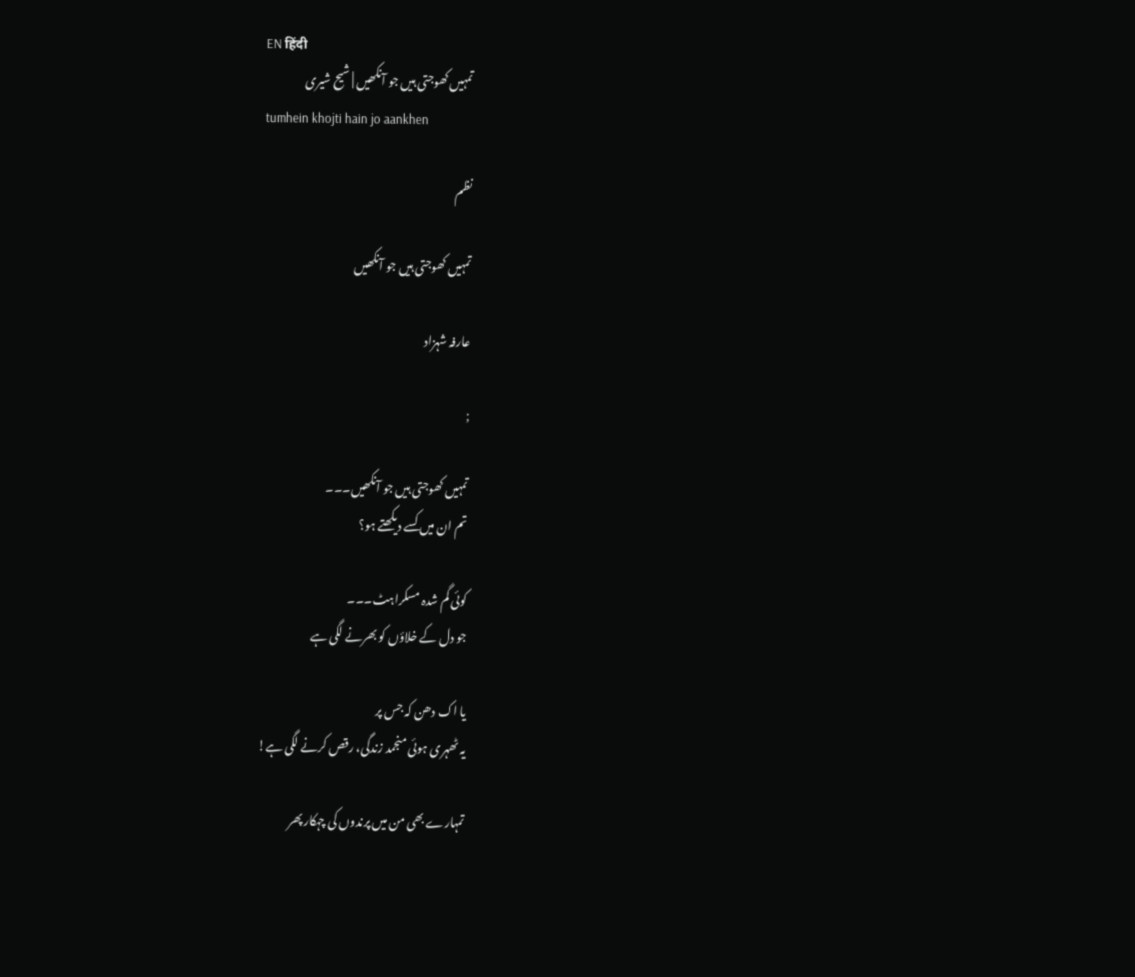EN हिंदी
تمہیں کھوجتی ہیں جو آنکھیں | شیح شیری
tumhein khojti hain jo aankhen

نظم

تمہیں کھوجتی ہیں جو آنکھیں

عارفہ شہزاد

;

تمہیں کھوجتی ہیں جو آنکھیں۔۔۔
تم ان میں کسے دیکھتے ہو؟

کوئی گم شدہ مسکراہٹ۔۔۔
جو دل کے خلاؤں کو بھرنے لگی ہے

یا اک دھن کہ جس پر
یہ ٹھہری ہوئی منجمد زندگی، رقص کرنے لگی ہے!

تمہارے بھی من میں پرندوں کی چہکار پھر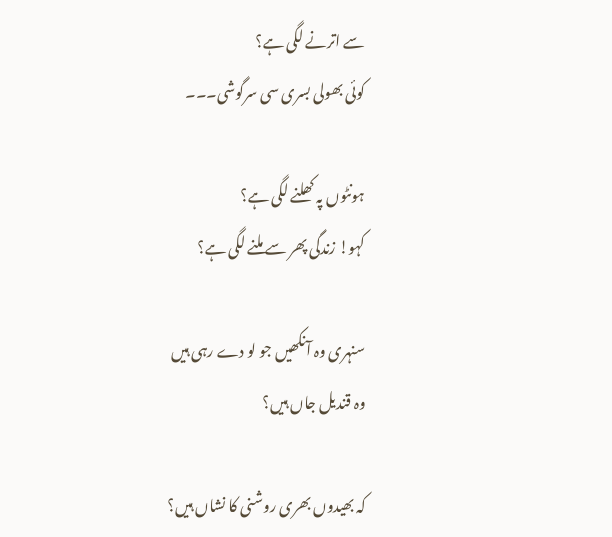سے اترنے لگی ہے؟
کوئی بھولی بسری سی سرگوشی۔۔۔

ہونٹوں پہ کھلنے لگی ہے؟
کہو! زندگی پھر سے ملنے لگی ہے؟

سنہری وہ آنکھیں جو لو دے رہی ہیں
وہ قندیل جاں ہیں؟

کہ بھیدوں بھری روشنی کا نشاں ہیں؟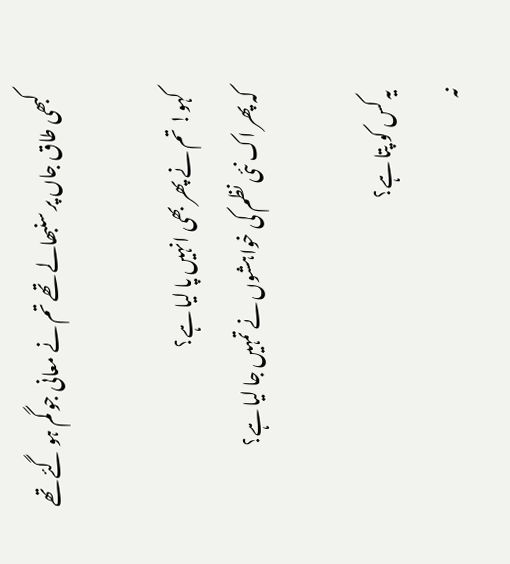کبھی طاق جاں پر سنبھالے تھے تم نے معانی جو گم ہو گئے تھے

کہو! تم نے پھر بھی انہیں پا لیا ہے؟
کہ پھر اک نئی نظم کی خواہشوں نے تمہیں جا لیا ہے؟

یہ کس کو پتا ہے؟
نہ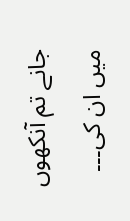جانے تم آنکھوں میں ان کی۔۔۔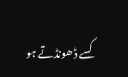کسے ڈھونڈتے ہو